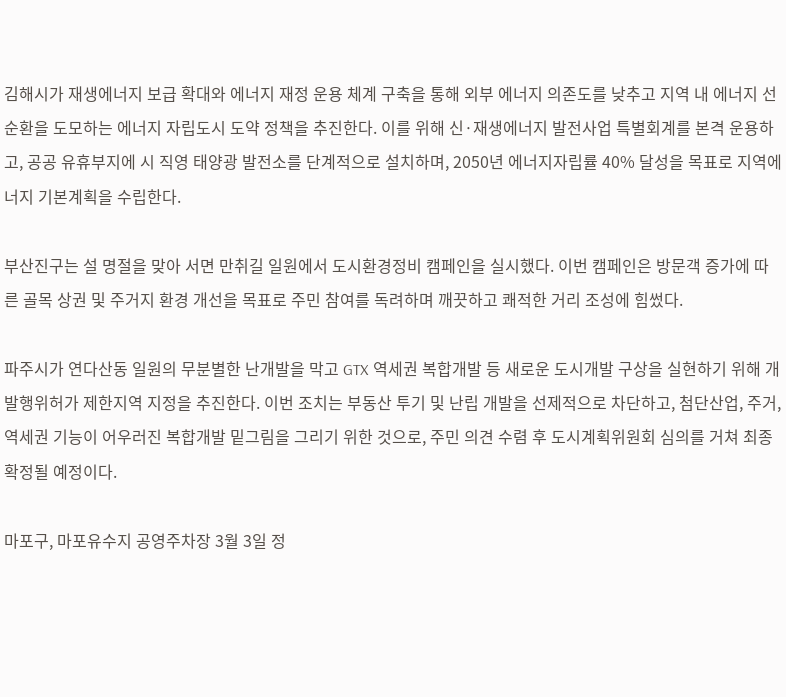김해시가 재생에너지 보급 확대와 에너지 재정 운용 체계 구축을 통해 외부 에너지 의존도를 낮추고 지역 내 에너지 선순환을 도모하는 에너지 자립도시 도약 정책을 추진한다. 이를 위해 신·재생에너지 발전사업 특별회계를 본격 운용하고, 공공 유휴부지에 시 직영 태양광 발전소를 단계적으로 설치하며, 2050년 에너지자립률 40% 달성을 목표로 지역에너지 기본계획을 수립한다.

부산진구는 설 명절을 맞아 서면 만취길 일원에서 도시환경정비 캠페인을 실시했다. 이번 캠페인은 방문객 증가에 따른 골목 상권 및 주거지 환경 개선을 목표로 주민 참여를 독려하며 깨끗하고 쾌적한 거리 조성에 힘썼다.

파주시가 연다산동 일원의 무분별한 난개발을 막고 GTX 역세권 복합개발 등 새로운 도시개발 구상을 실현하기 위해 개발행위허가 제한지역 지정을 추진한다. 이번 조치는 부동산 투기 및 난립 개발을 선제적으로 차단하고, 첨단산업, 주거, 역세권 기능이 어우러진 복합개발 밑그림을 그리기 위한 것으로, 주민 의견 수렴 후 도시계획위원회 심의를 거쳐 최종 확정될 예정이다.

마포구, 마포유수지 공영주차장 3월 3일 정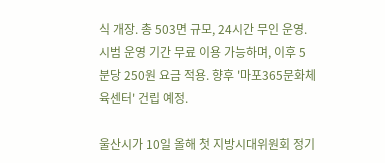식 개장. 총 503면 규모, 24시간 무인 운영. 시범 운영 기간 무료 이용 가능하며, 이후 5분당 250원 요금 적용. 향후 '마포365문화체육센터' 건립 예정.

울산시가 10일 올해 첫 지방시대위원회 정기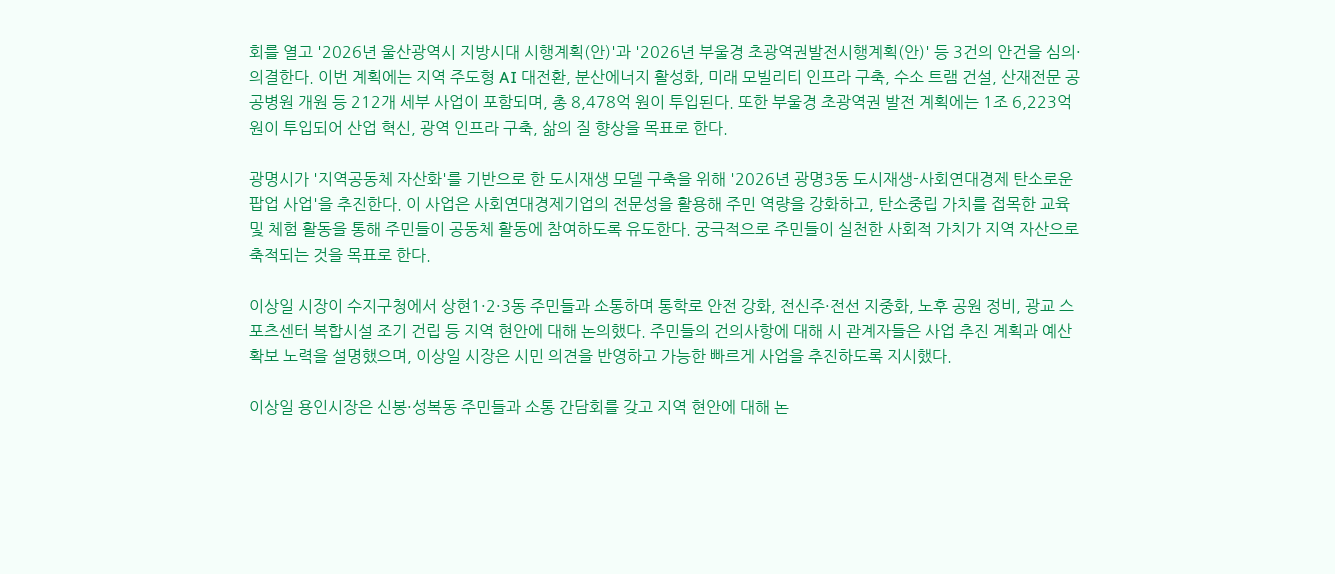회를 열고 '2026년 울산광역시 지방시대 시행계획(안)'과 '2026년 부울경 초광역권발전시행계획(안)' 등 3건의 안건을 심의·의결한다. 이번 계획에는 지역 주도형 AI 대전환, 분산에너지 활성화, 미래 모빌리티 인프라 구축, 수소 트램 건설, 산재전문 공공병원 개원 등 212개 세부 사업이 포함되며, 총 8,478억 원이 투입된다. 또한 부울경 초광역권 발전 계획에는 1조 6,223억 원이 투입되어 산업 혁신, 광역 인프라 구축, 삶의 질 향상을 목표로 한다.

광명시가 '지역공동체 자산화'를 기반으로 한 도시재생 모델 구축을 위해 '2026년 광명3동 도시재생-사회연대경제 탄소로운 팝업 사업'을 추진한다. 이 사업은 사회연대경제기업의 전문성을 활용해 주민 역량을 강화하고, 탄소중립 가치를 접목한 교육 및 체험 활동을 통해 주민들이 공동체 활동에 참여하도록 유도한다. 궁극적으로 주민들이 실천한 사회적 가치가 지역 자산으로 축적되는 것을 목표로 한다.

이상일 시장이 수지구청에서 상현1·2·3동 주민들과 소통하며 통학로 안전 강화, 전신주·전선 지중화, 노후 공원 정비, 광교 스포츠센터 복합시설 조기 건립 등 지역 현안에 대해 논의했다. 주민들의 건의사항에 대해 시 관계자들은 사업 추진 계획과 예산 확보 노력을 설명했으며, 이상일 시장은 시민 의견을 반영하고 가능한 빠르게 사업을 추진하도록 지시했다.

이상일 용인시장은 신봉·성복동 주민들과 소통 간담회를 갖고 지역 현안에 대해 논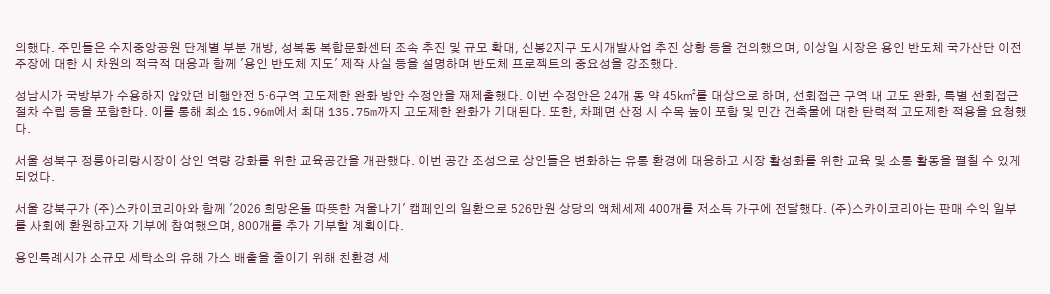의했다. 주민들은 수지중앙공원 단계별 부분 개방, 성복동 복합문화센터 조속 추진 및 규모 확대, 신봉2지구 도시개발사업 추진 상황 등을 건의했으며, 이상일 시장은 용인 반도체 국가산단 이전 주장에 대한 시 차원의 적극적 대응과 함께 '용인 반도체 지도' 제작 사실 등을 설명하며 반도체 프로젝트의 중요성을 강조했다.

성남시가 국방부가 수용하지 않았던 비행안전 5·6구역 고도제한 완화 방안 수정안을 재제출했다. 이번 수정안은 24개 동 약 45㎢를 대상으로 하며, 선회접근 구역 내 고도 완화, 특별 선회접근 절차 수립 등을 포함한다. 이를 통해 최소 15.96m에서 최대 135.75m까지 고도제한 완화가 기대된다. 또한, 차폐면 산정 시 수목 높이 포함 및 민간 건축물에 대한 탄력적 고도제한 적용을 요청했다.

서울 성북구 정릉아리랑시장이 상인 역량 강화를 위한 교육공간을 개관했다. 이번 공간 조성으로 상인들은 변화하는 유통 환경에 대응하고 시장 활성화를 위한 교육 및 소통 활동을 펼칠 수 있게 되었다.

서울 강북구가 (주)스카이코리아와 함께 '2026 희망온돌 따뜻한 겨울나기' 캠페인의 일환으로 526만원 상당의 액체세제 400개를 저소득 가구에 전달했다. (주)스카이코리아는 판매 수익 일부를 사회에 환원하고자 기부에 참여했으며, 800개를 추가 기부할 계획이다.

용인특례시가 소규모 세탁소의 유해 가스 배출을 줄이기 위해 친환경 세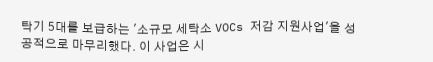탁기 5대를 보급하는 '소규모 세탁소 VOCs 저감 지원사업'을 성공적으로 마무리했다. 이 사업은 시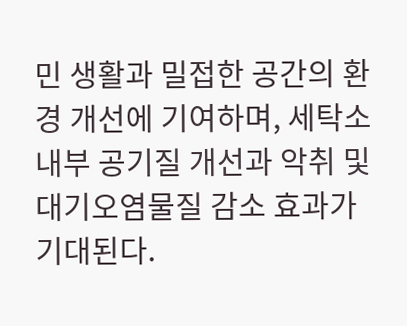민 생활과 밀접한 공간의 환경 개선에 기여하며, 세탁소 내부 공기질 개선과 악취 및 대기오염물질 감소 효과가 기대된다.